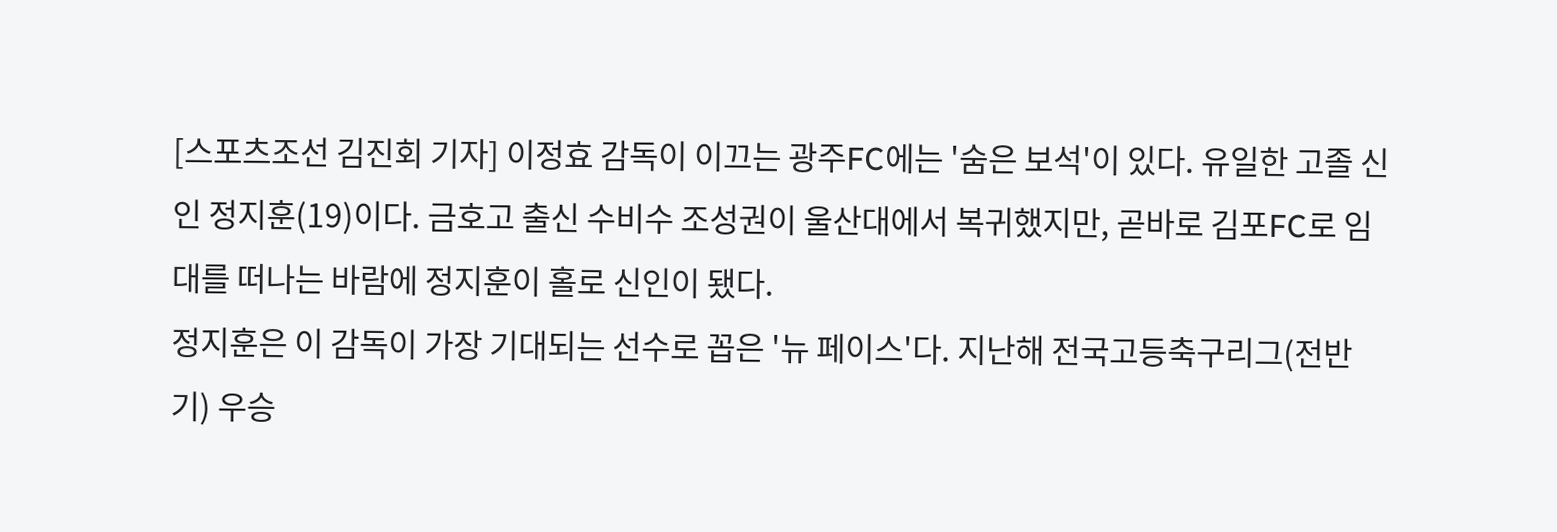[스포츠조선 김진회 기자] 이정효 감독이 이끄는 광주FC에는 '숨은 보석'이 있다. 유일한 고졸 신인 정지훈(19)이다. 금호고 출신 수비수 조성권이 울산대에서 복귀했지만, 곧바로 김포FC로 임대를 떠나는 바람에 정지훈이 홀로 신인이 됐다.
정지훈은 이 감독이 가장 기대되는 선수로 꼽은 '뉴 페이스'다. 지난해 전국고등축구리그(전반기) 우승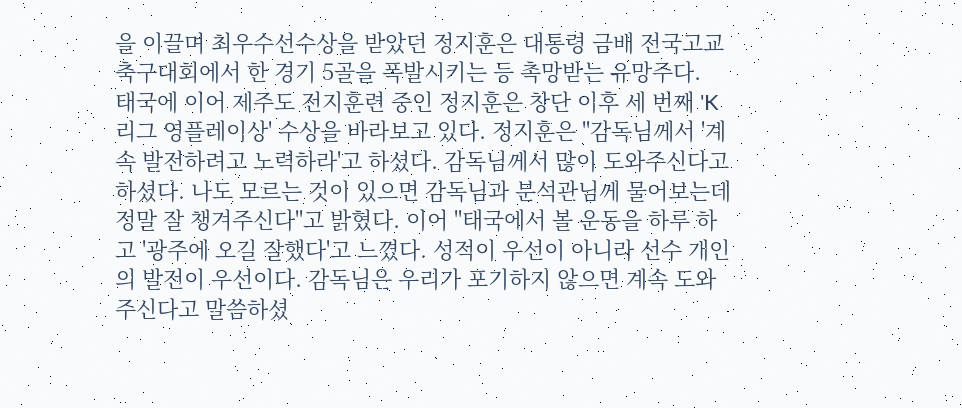을 이끌며 최우수선수상을 받았던 정지훈은 대통령 금배 전국고교축구대회에서 한 경기 5골을 폭발시키는 등 촉망받는 유망주다.
태국에 이어 제주도 전지훈련 중인 정지훈은 창단 이후 세 번째 'K리그 영플레이상' 수상을 바라보고 있다. 정지훈은 "감독님께서 '계속 발전하려고 노력하라'고 하셨다. 감독님께서 많이 도와주신다고 하셨다. 나도 모르는 것이 있으면 감독님과 분석관님께 물어보는데 정말 잘 챙겨주신다"고 밝혔다. 이어 "태국에서 볼 운동을 하루 하고 '광주에 오길 잘했다'고 느꼈다. 성적이 우선이 아니라 선수 개인의 발전이 우선이다. 감독님은 우리가 포기하지 않으면 계속 도와주신다고 말씀하셨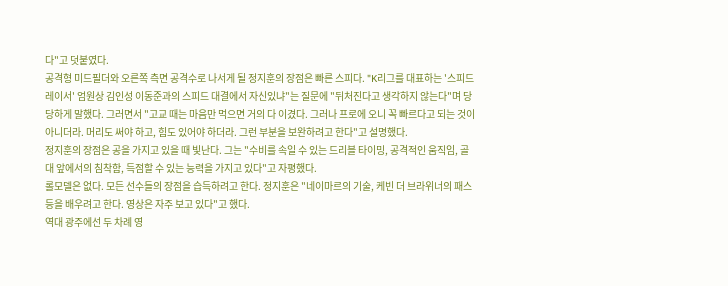다"고 덧붙였다.
공격형 미드필더와 오른쪽 측면 공격수로 나서게 될 정지훈의 장점은 빠른 스피다. "K리그를 대표하는 '스피드 레이서' 엄원상 김인성 이동준과의 스피드 대결에서 자신있냐"는 질문에 "뒤처진다고 생각하지 않는다"며 당당하게 말했다. 그러면서 "고교 때는 마음만 먹으면 거의 다 이겼다. 그러나 프로에 오니 꼭 빠르다고 되는 것이 아니더라. 머리도 써야 하고, 힘도 있어야 하더라. 그런 부분을 보완하려고 한다"고 설명했다.
정지훈의 장점은 공을 가지고 있을 때 빛난다. 그는 "수비를 속일 수 있는 드리블 타이밍, 공격적인 움직임, 골대 앞에서의 침착함, 득점할 수 있는 능력을 가지고 있다"고 자평했다.
롤모델은 없다. 모든 선수들의 장점을 습득하려고 한다. 정지훈은 "네이마르의 기술, 케빈 더 브라위너의 패스 등을 배우려고 한다. 영상은 자주 보고 있다"고 했다.
역대 광주에선 두 차례 영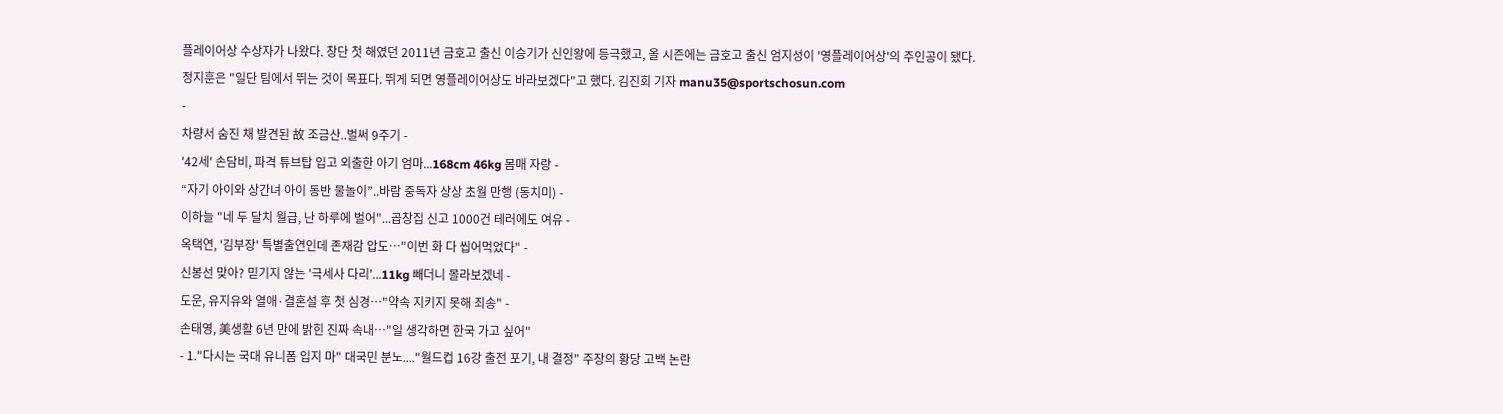플레이어상 수상자가 나왔다. 창단 첫 해였던 2011년 금호고 출신 이승기가 신인왕에 등극했고, 올 시즌에는 금호고 출신 엄지성이 '영플레이어상'의 주인공이 됐다. 정지훈은 "일단 팀에서 뛰는 것이 목표다. 뛰게 되면 영플레이어상도 바라보겠다"고 했다. 김진회 기자 manu35@sportschosun.com
-
차량서 숨진 채 발견된 故 조금산..벌써 9주기 -
'42세' 손담비, 파격 튜브탑 입고 외출한 아기 엄마...168cm 46kg 몸매 자랑 -
“자기 아이와 상간녀 아이 동반 물놀이”..바람 중독자 상상 초월 만행 (동치미) -
이하늘 "네 두 달치 월급, 난 하루에 벌어"...곱창집 신고 1000건 테러에도 여유 -
옥택연, '김부장' 특별출연인데 존재감 압도…"이번 화 다 씹어먹었다" -
신봉선 맞아? 믿기지 않는 '극세사 다리'...11kg 빼더니 몰라보겠네 -
도운, 유지유와 열애·결혼설 후 첫 심경…"약속 지키지 못해 죄송" -
손태영, 美생활 6년 만에 밝힌 진짜 속내…"일 생각하면 한국 가고 싶어"
- 1."다시는 국대 유니폼 입지 마" 대국민 분노...."월드컵 16강 출전 포기, 내 결정" 주장의 황당 고백 논란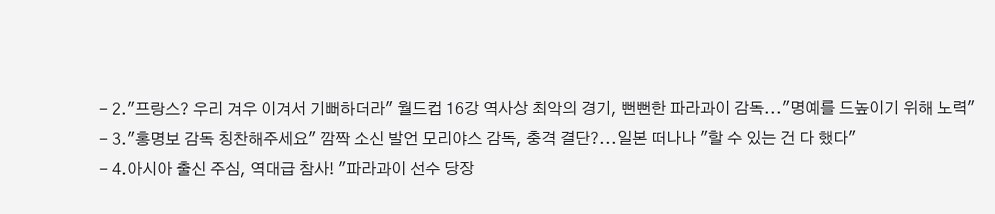- 2."프랑스? 우리 겨우 이겨서 기뻐하더라" 월드컵 16강 역사상 최악의 경기, 뻔뻔한 파라과이 감독..."명예를 드높이기 위해 노력"
- 3."홍명보 감독 칭찬해주세요" 깜짝 소신 발언 모리야스 감독, 충격 결단?...일본 떠나나 "할 수 있는 건 다 했다"
- 4.아시아 출신 주심, 역대급 참사! "파라과이 선수 당장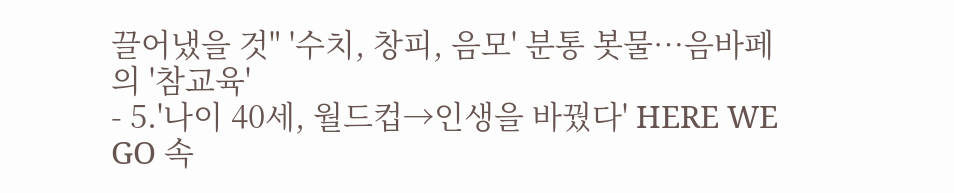끌어냈을 것" '수치, 창피, 음모' 분통 봇물…음바페의 '참교육'
- 5.'나이 40세, 월드컵→인생을 바꿨다' HERE WE GO 속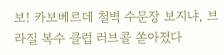보! 카보베르데 철벽 수문장 보지냐, 브라질 복수 클럽 러브콜 쏟아졌다